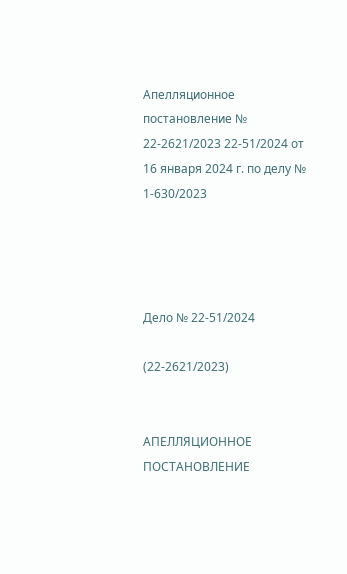Апелляционное постановление № 22-2621/2023 22-51/2024 от 16 января 2024 г. по делу № 1-630/2023




Дело № 22-51/2024

(22-2621/2023)


АПЕЛЛЯЦИОННОЕ ПОСТАНОВЛЕНИЕ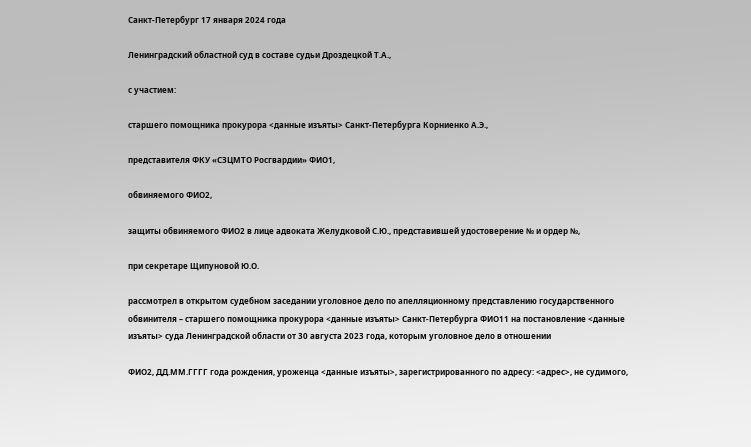Санкт-Петербург 17 января 2024 года

Ленинградский областной суд в составе судьи Дроздецкой Т.А.,

с участием:

старшего помощника прокурора <данные изъяты> Санкт-Петербурга Корниенко А.Э.,

представителя ФКУ «СЗЦМТО Росгвардии» ФИО1,

обвиняемого ФИО2,

защиты обвиняемого ФИО2 в лице адвоката Желудковой С.Ю., представившей удостоверение № и ордер №,

при секретаре Щипуновой Ю.О.

рассмотрел в открытом судебном заседании уголовное дело по апелляционному представлению государственного обвинителя – старшего помощника прокурора <данные изъяты> Санкт-Петербурга ФИО11 на постановление <данные изъяты> суда Ленинградской области от 30 августа 2023 года, которым уголовное дело в отношении

ФИО2, ДД.ММ.ГГГГ года рождения, уроженца <данные изъяты>, зарегистрированного по адресу: <адрес>, не судимого,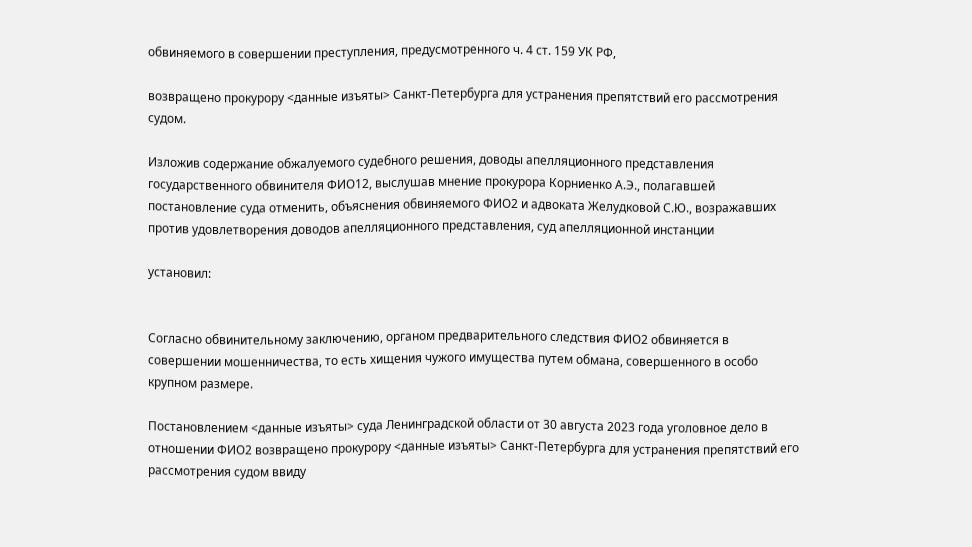обвиняемого в совершении преступления, предусмотренного ч. 4 ст. 159 УК РФ,

возвращено прокурору <данные изъяты> Санкт-Петербурга для устранения препятствий его рассмотрения судом.

Изложив содержание обжалуемого судебного решения, доводы апелляционного представления государственного обвинителя ФИО12, выслушав мнение прокурора Корниенко А.Э., полагавшей постановление суда отменить, объяснения обвиняемого ФИО2 и адвоката Желудковой С.Ю., возражавших против удовлетворения доводов апелляционного представления, суд апелляционной инстанции

установил:


Согласно обвинительному заключению, органом предварительного следствия ФИО2 обвиняется в совершении мошенничества, то есть хищения чужого имущества путем обмана, совершенного в особо крупном размере.

Постановлением <данные изъяты> суда Ленинградской области от 30 августа 2023 года уголовное дело в отношении ФИО2 возвращено прокурору <данные изъяты> Санкт-Петербурга для устранения препятствий его рассмотрения судом ввиду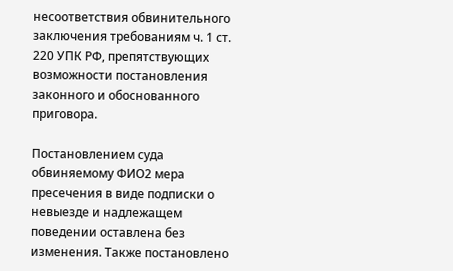несоответствия обвинительного заключения требованиям ч. 1 ст. 220 УПК РФ, препятствующих возможности постановления законного и обоснованного приговора.

Постановлением суда обвиняемому ФИО2 мера пресечения в виде подписки о невыезде и надлежащем поведении оставлена без изменения. Также постановлено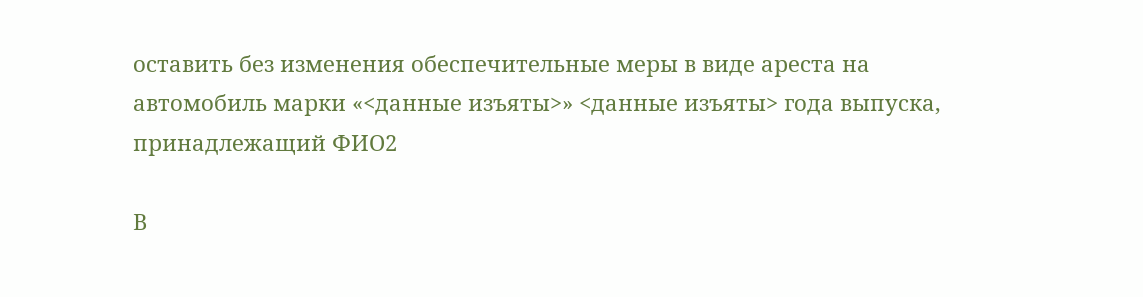оставить без изменения обеспечительные меры в виде ареста на автомобиль марки «<данные изъяты>» <данные изъяты> года выпуска, принадлежащий ФИО2

В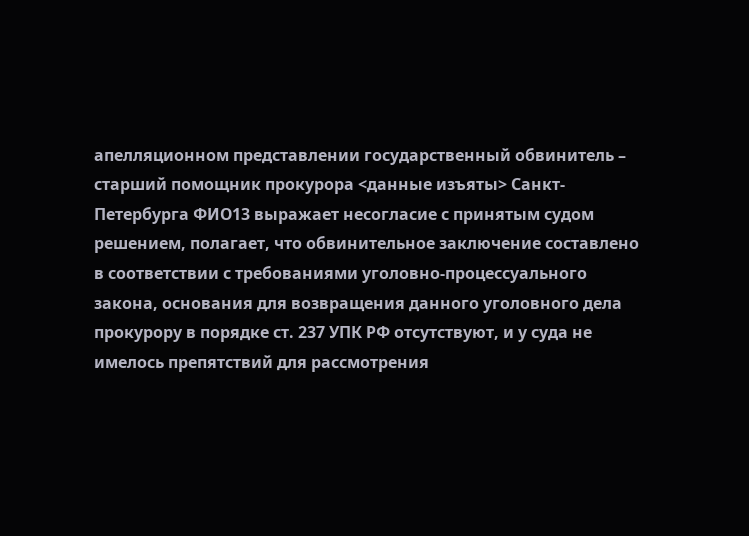апелляционном представлении государственный обвинитель – старший помощник прокурора <данные изъяты> Санкт-Петербурга ФИО13 выражает несогласие с принятым судом решением, полагает, что обвинительное заключение составлено в соответствии с требованиями уголовно-процессуального закона, основания для возвращения данного уголовного дела прокурору в порядке ст. 237 УПК РФ отсутствуют, и у суда не имелось препятствий для рассмотрения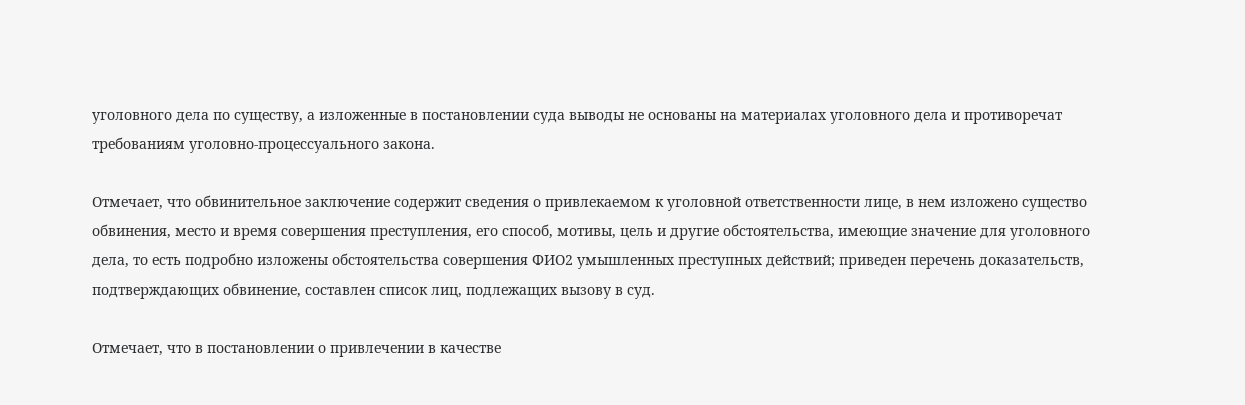уголовного дела по существу, а изложенные в постановлении суда выводы не основаны на материалах уголовного дела и противоречат требованиям уголовно-процессуального закона.

Отмечает, что обвинительное заключение содержит сведения о привлекаемом к уголовной ответственности лице, в нем изложено существо обвинения, место и время совершения преступления, его способ, мотивы, цель и другие обстоятельства, имеющие значение для уголовного дела, то есть подробно изложены обстоятельства совершения ФИО2 умышленных преступных действий; приведен перечень доказательств, подтверждающих обвинение, составлен список лиц, подлежащих вызову в суд.

Отмечает, что в постановлении о привлечении в качестве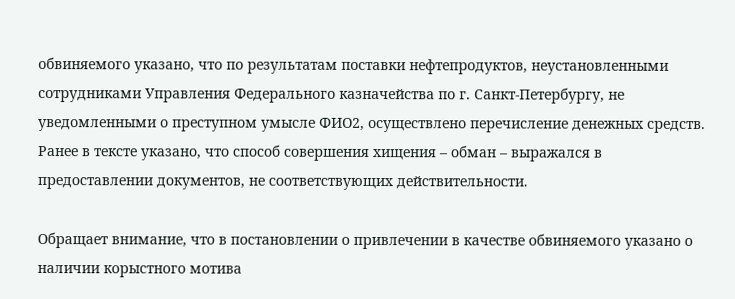обвиняемого указано, что по результатам поставки нефтепродуктов, неустановленными сотрудниками Управления Федерального казначейства по г. Санкт-Петербургу, не уведомленными о преступном умысле ФИО2, осуществлено перечисление денежных средств. Ранее в тексте указано, что способ совершения хищения – обман – выражался в предоставлении документов, не соответствующих действительности.

Обращает внимание, что в постановлении о привлечении в качестве обвиняемого указано о наличии корыстного мотива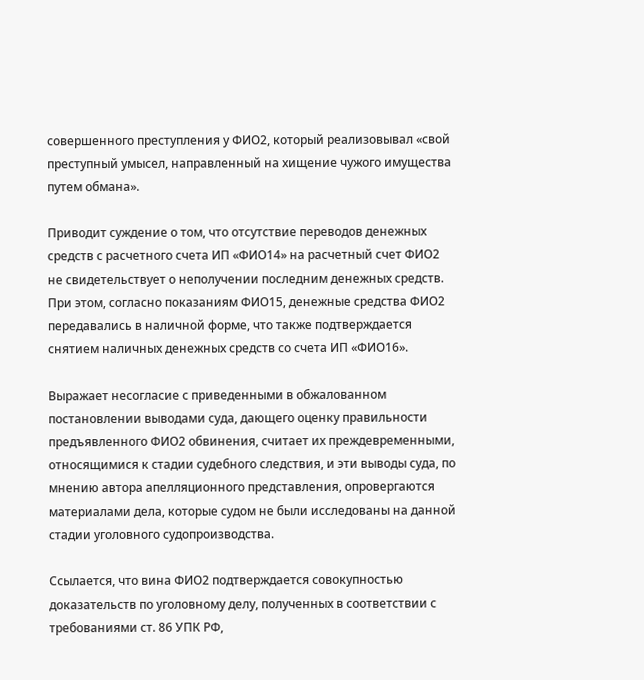совершенного преступления у ФИО2, который реализовывал «свой преступный умысел, направленный на хищение чужого имущества путем обмана».

Приводит суждение о том, что отсутствие переводов денежных средств с расчетного счета ИП «ФИО14» на расчетный счет ФИО2 не свидетельствует о неполучении последним денежных средств. При этом, согласно показаниям ФИО15, денежные средства ФИО2 передавались в наличной форме, что также подтверждается снятием наличных денежных средств со счета ИП «ФИО16».

Выражает несогласие с приведенными в обжалованном постановлении выводами суда, дающего оценку правильности предъявленного ФИО2 обвинения, считает их преждевременными, относящимися к стадии судебного следствия, и эти выводы суда, по мнению автора апелляционного представления, опровергаются материалами дела, которые судом не были исследованы на данной стадии уголовного судопроизводства.

Ссылается, что вина ФИО2 подтверждается совокупностью доказательств по уголовному делу, полученных в соответствии с требованиями ст. 86 УПК РФ,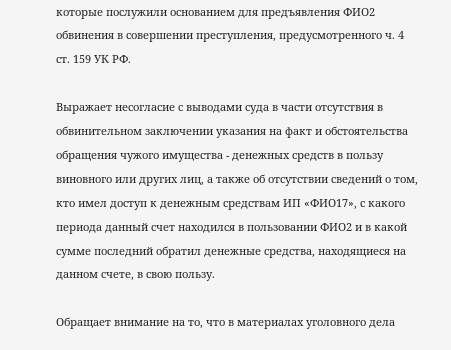которые послужили основанием для предъявления ФИО2 обвинения в совершении преступления, предусмотренного ч. 4 ст. 159 УК РФ.

Выражает несогласие с выводами суда в части отсутствия в обвинительном заключении указания на факт и обстоятельства обращения чужого имущества - денежных средств в пользу виновного или других лиц, а также об отсутствии сведений о том, кто имел доступ к денежным средствам ИП «ФИО17», с какого периода данный счет находился в пользовании ФИО2 и в какой сумме последний обратил денежные средства, находящиеся на данном счете, в свою пользу.

Обращает внимание на то, что в материалах уголовного дела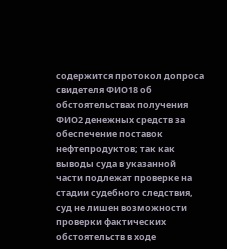содержится протокол допроса свидетеля ФИО18 об обстоятельствах получения ФИО2 денежных средств за обеспечение поставок нефтепродуктов; так как выводы суда в указанной части подлежат проверке на стадии судебного следствия, суд не лишен возможности проверки фактических обстоятельств в ходе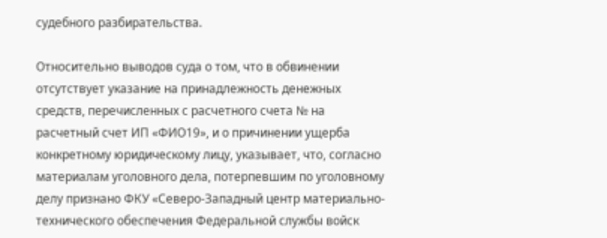судебного разбирательства.

Относительно выводов суда о том, что в обвинении отсутствует указание на принадлежность денежных средств, перечисленных с расчетного счета № на расчетный счет ИП «ФИО19», и о причинении ущерба конкретному юридическому лицу, указывает, что, согласно материалам уголовного дела, потерпевшим по уголовному делу признано ФКУ «Северо-Западный центр материально-технического обеспечения Федеральной службы войск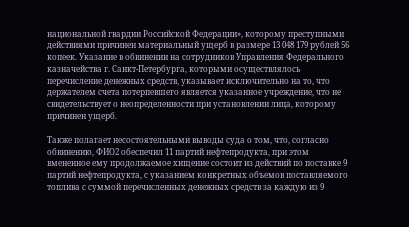национальной гвардии Российской Федерации», которому преступными действиями причинен материальный ущерб в размере 13 048 179 рублей 56 копеек. Указание в обвинении на сотрудников Управления Федерального казначейства г. Санкт-Петербурга, которыми осуществлялось перечисление денежных средств, указывает исключительно на то, что держателем счета потерпевшего является указанное учреждение, что не свидетельствует о неопределенности при установлении лица, которому причинен ущерб.

Также полагает несостоятельными выводы суда о том, что, согласно обвинению, ФИО2 обеспечил 11 партий нефтепродукта, при этом вмененное ему продолжаемое хищение состоит из действий по поставке 9 партий нефтепродукта, с указанием конкретных объемов поставляемого топлива с суммой перечисленных денежных средств за каждую из 9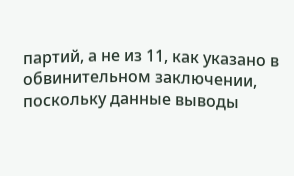партий, а не из 11, как указано в обвинительном заключении, поскольку данные выводы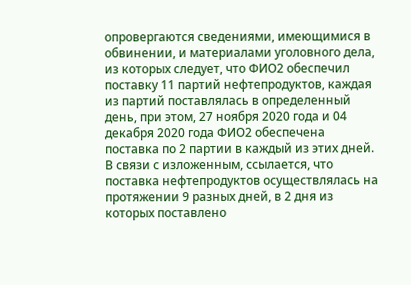опровергаются сведениями, имеющимися в обвинении, и материалами уголовного дела, из которых следует, что ФИО2 обеспечил поставку 11 партий нефтепродуктов, каждая из партий поставлялась в определенный день, при этом, 27 ноября 2020 года и 04 декабря 2020 года ФИО2 обеспечена поставка по 2 партии в каждый из этих дней. В связи с изложенным, ссылается, что поставка нефтепродуктов осуществлялась на протяжении 9 разных дней, в 2 дня из которых поставлено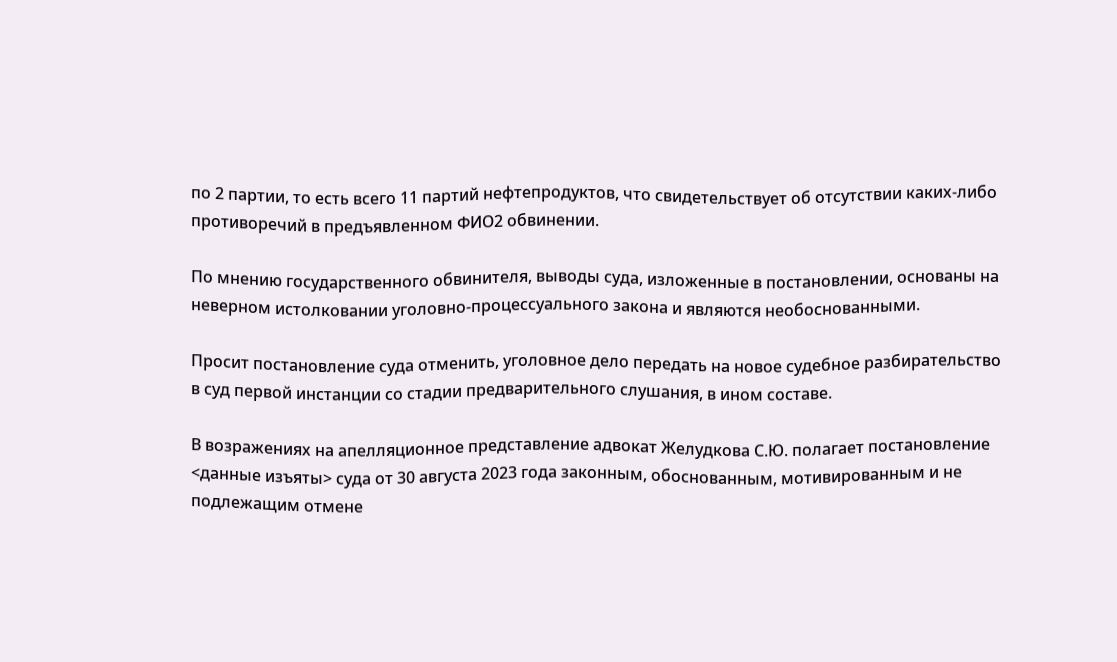по 2 партии, то есть всего 11 партий нефтепродуктов, что свидетельствует об отсутствии каких-либо противоречий в предъявленном ФИО2 обвинении.

По мнению государственного обвинителя, выводы суда, изложенные в постановлении, основаны на неверном истолковании уголовно-процессуального закона и являются необоснованными.

Просит постановление суда отменить, уголовное дело передать на новое судебное разбирательство в суд первой инстанции со стадии предварительного слушания, в ином составе.

В возражениях на апелляционное представление адвокат Желудкова С.Ю. полагает постановление <данные изъяты> суда от 30 августа 2023 года законным, обоснованным, мотивированным и не подлежащим отмене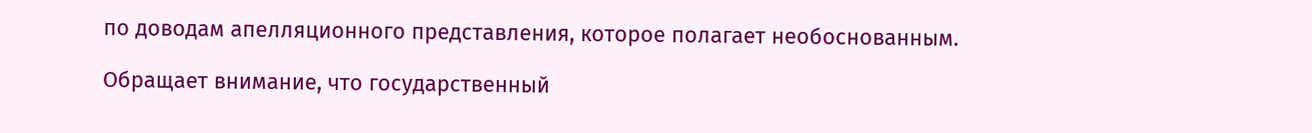по доводам апелляционного представления, которое полагает необоснованным.

Обращает внимание, что государственный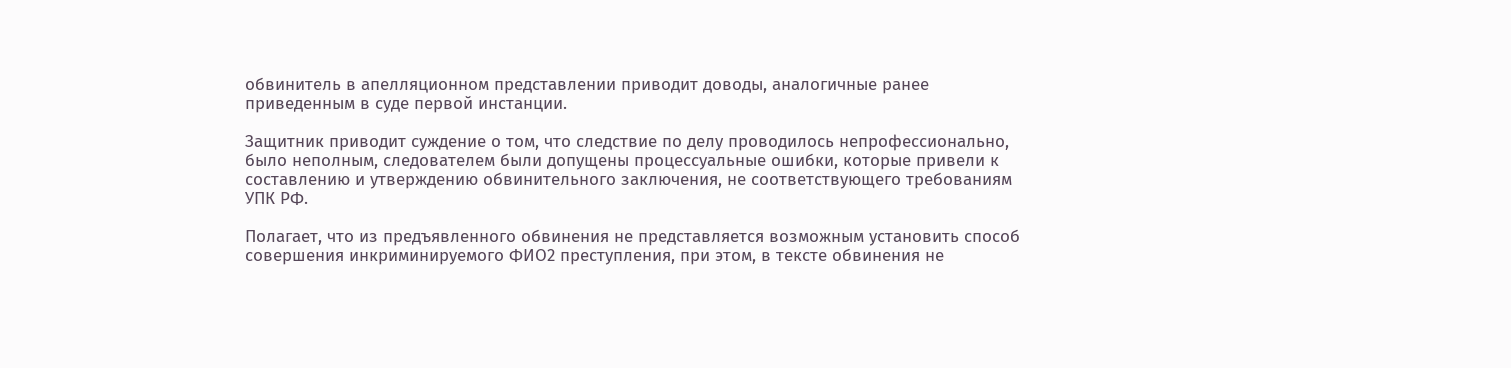обвинитель в апелляционном представлении приводит доводы, аналогичные ранее приведенным в суде первой инстанции.

Защитник приводит суждение о том, что следствие по делу проводилось непрофессионально, было неполным, следователем были допущены процессуальные ошибки, которые привели к составлению и утверждению обвинительного заключения, не соответствующего требованиям УПК РФ.

Полагает, что из предъявленного обвинения не представляется возможным установить способ совершения инкриминируемого ФИО2 преступления, при этом, в тексте обвинения не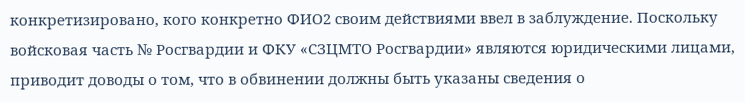конкретизировано, кого конкретно ФИО2 своим действиями ввел в заблуждение. Поскольку войсковая часть № Росгвардии и ФКУ «СЗЦМТО Росгвардии» являются юридическими лицами, приводит доводы о том, что в обвинении должны быть указаны сведения о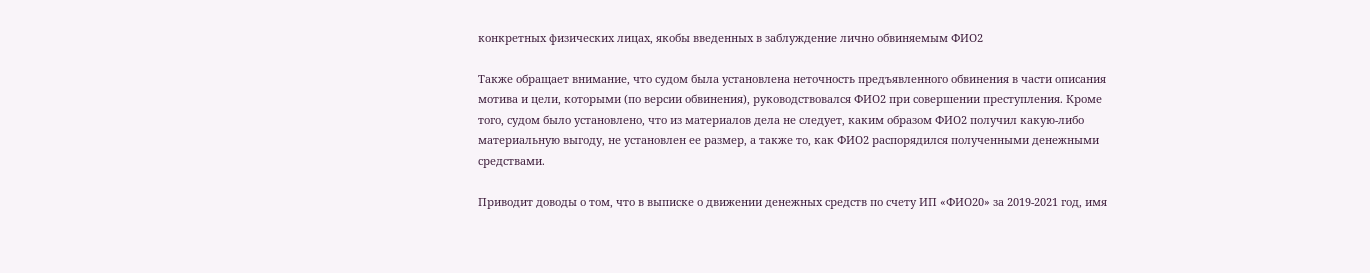конкретных физических лицах, якобы введенных в заблуждение лично обвиняемым ФИО2

Также обращает внимание, что судом была установлена неточность предъявленного обвинения в части описания мотива и цели, которыми (по версии обвинения), руководствовался ФИО2 при совершении преступления. Кроме того, судом было установлено, что из материалов дела не следует, каким образом ФИО2 получил какую-либо материальную выгоду, не установлен ее размер, а также то, как ФИО2 распорядился полученными денежными средствами.

Приводит доводы о том, что в выписке о движении денежных средств по счету ИП «ФИО20» за 2019-2021 год, имя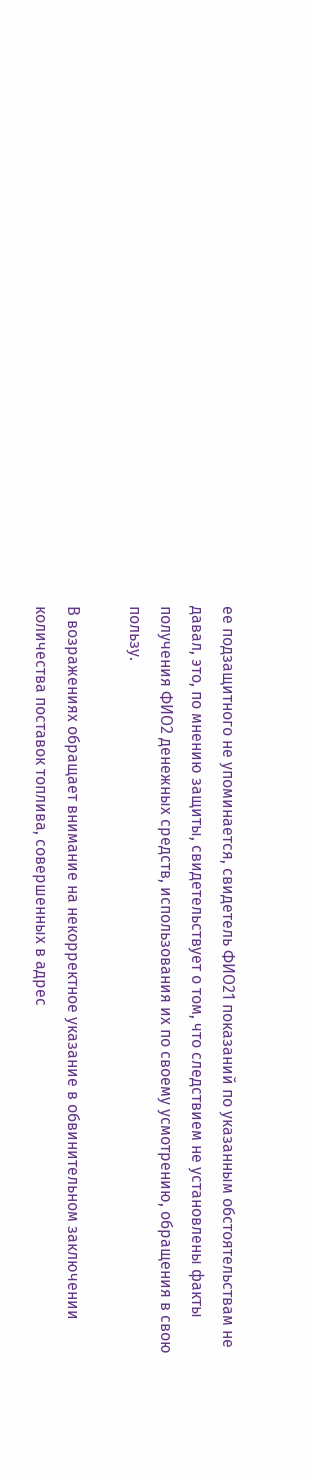ее подзащитного не упоминается, свидетель ФИО21 показаний по указанным обстоятельствам не давал, это, по мнению защиты, свидетельствует о том, что следствием не установлены факты получения ФИО2 денежных средств, использования их по своему усмотрению, обращения в свою пользу.

В возражениях обращает внимание на некорректное указание в обвинительном заключении количества поставок топлива, совершенных в адрес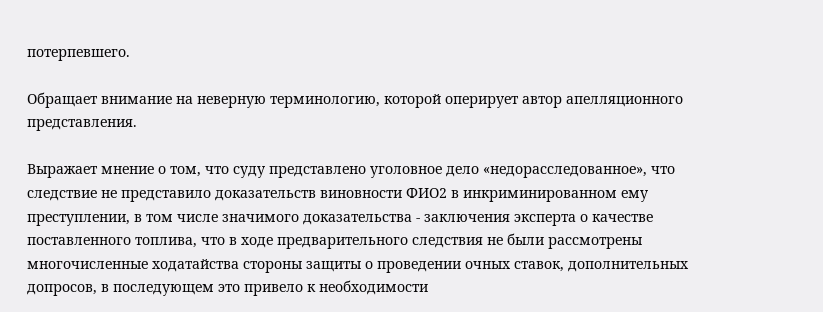потерпевшего.

Обращает внимание на неверную терминологию, которой оперирует автор апелляционного представления.

Выражает мнение о том, что суду представлено уголовное дело «недорасследованное», что следствие не представило доказательств виновности ФИО2 в инкриминированном ему преступлении, в том числе значимого доказательства - заключения эксперта о качестве поставленного топлива, что в ходе предварительного следствия не были рассмотрены многочисленные ходатайства стороны защиты о проведении очных ставок, дополнительных допросов, в последующем это привело к необходимости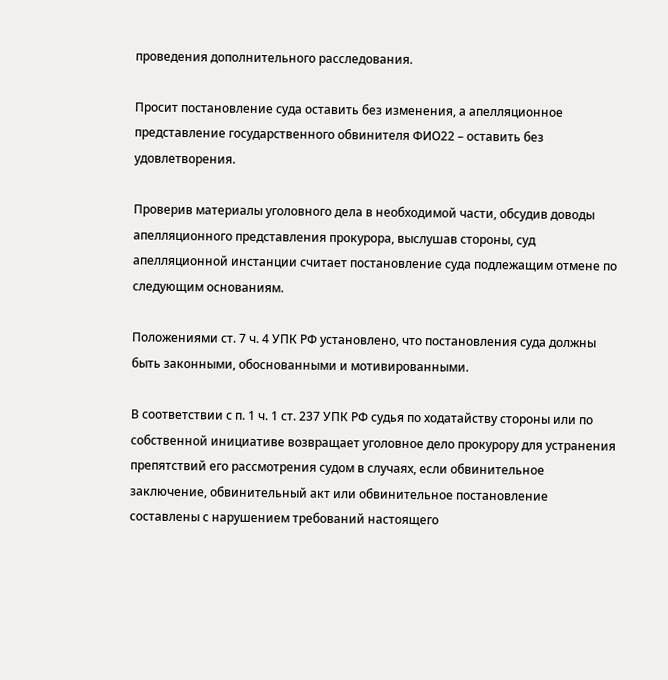проведения дополнительного расследования.

Просит постановление суда оставить без изменения, а апелляционное представление государственного обвинителя ФИО22 – оставить без удовлетворения.

Проверив материалы уголовного дела в необходимой части, обсудив доводы апелляционного представления прокурора, выслушав стороны, суд апелляционной инстанции считает постановление суда подлежащим отмене по следующим основаниям.

Положениями ст. 7 ч. 4 УПК РФ установлено, что постановления суда должны быть законными, обоснованными и мотивированными.

В соответствии с п. 1 ч. 1 ст. 237 УПК РФ судья по ходатайству стороны или по собственной инициативе возвращает уголовное дело прокурору для устранения препятствий его рассмотрения судом в случаях, если обвинительное заключение, обвинительный акт или обвинительное постановление составлены с нарушением требований настоящего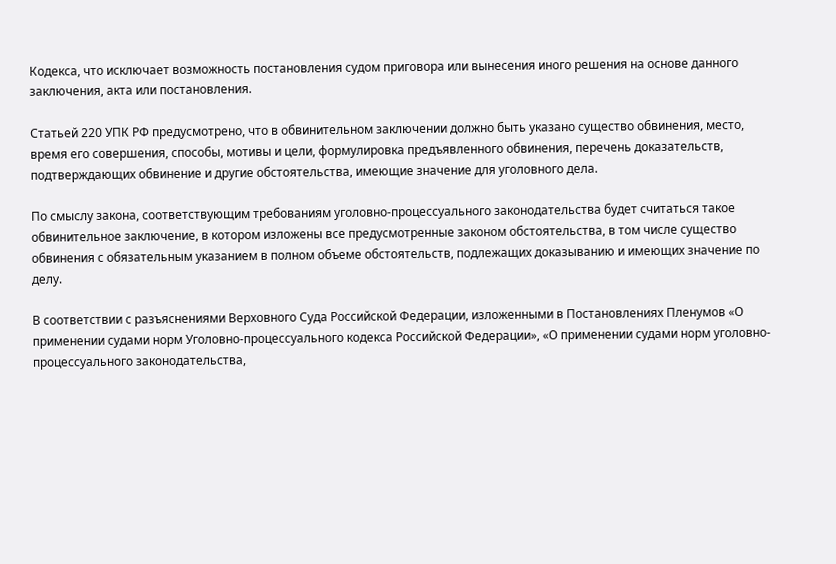Кодекса, что исключает возможность постановления судом приговора или вынесения иного решения на основе данного заключения, акта или постановления.

Статьей 220 УПК РФ предусмотрено, что в обвинительном заключении должно быть указано существо обвинения, место, время его совершения, способы, мотивы и цели, формулировка предъявленного обвинения, перечень доказательств, подтверждающих обвинение и другие обстоятельства, имеющие значение для уголовного дела.

По смыслу закона, соответствующим требованиям уголовно-процессуального законодательства будет считаться такое обвинительное заключение, в котором изложены все предусмотренные законом обстоятельства, в том числе существо обвинения с обязательным указанием в полном объеме обстоятельств, подлежащих доказыванию и имеющих значение по делу.

В соответствии с разъяснениями Верховного Суда Российской Федерации, изложенными в Постановлениях Пленумов «О применении судами норм Уголовно-процессуального кодекса Российской Федерации», «О применении судами норм уголовно-процессуального законодательства,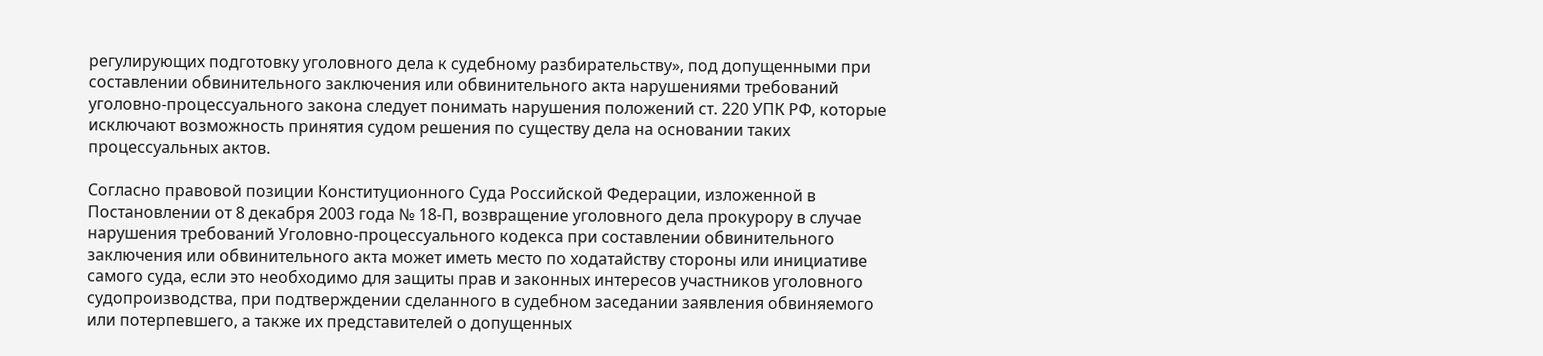регулирующих подготовку уголовного дела к судебному разбирательству», под допущенными при составлении обвинительного заключения или обвинительного акта нарушениями требований уголовно-процессуального закона следует понимать нарушения положений ст. 220 УПК РФ, которые исключают возможность принятия судом решения по существу дела на основании таких процессуальных актов.

Согласно правовой позиции Конституционного Суда Российской Федерации, изложенной в Постановлении от 8 декабря 2003 года № 18-П, возвращение уголовного дела прокурору в случае нарушения требований Уголовно-процессуального кодекса при составлении обвинительного заключения или обвинительного акта может иметь место по ходатайству стороны или инициативе самого суда, если это необходимо для защиты прав и законных интересов участников уголовного судопроизводства, при подтверждении сделанного в судебном заседании заявления обвиняемого или потерпевшего, а также их представителей о допущенных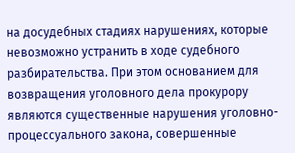на досудебных стадиях нарушениях, которые невозможно устранить в ходе судебного разбирательства. При этом основанием для возвращения уголовного дела прокурору являются существенные нарушения уголовно-процессуального закона, совершенные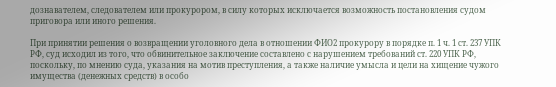дознавателем, следователем или прокурором, в силу которых исключается возможность постановления судом приговора или иного решения.

При принятии решения о возвращении уголовного дела в отношении ФИО2 прокурору в порядке п. 1 ч. 1 ст. 237 УПК РФ, суд исходил из того, что обвинительное заключение составлено с нарушением требований ст. 220 УПК РФ, поскольку, по мнению суда, указания на мотив преступления, а также наличие умысла и цели на хищение чужого имущества (денежных средств) в особо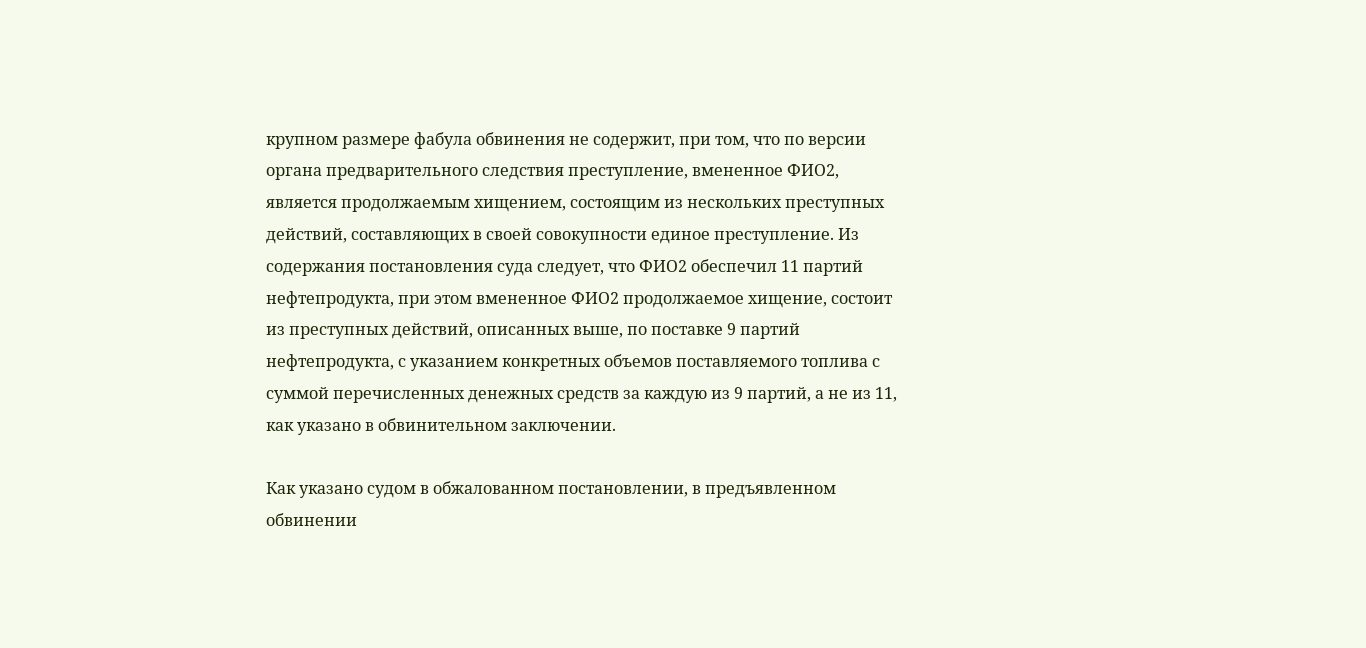крупном размере фабула обвинения не содержит, при том, что по версии органа предварительного следствия преступление, вмененное ФИО2, является продолжаемым хищением, состоящим из нескольких преступных действий, составляющих в своей совокупности единое преступление. Из содержания постановления суда следует, что ФИО2 обеспечил 11 партий нефтепродукта, при этом вмененное ФИО2 продолжаемое хищение, состоит из преступных действий, описанных выше, по поставке 9 партий нефтепродукта, с указанием конкретных объемов поставляемого топлива с суммой перечисленных денежных средств за каждую из 9 партий, а не из 11, как указано в обвинительном заключении.

Как указано судом в обжалованном постановлении, в предъявленном обвинении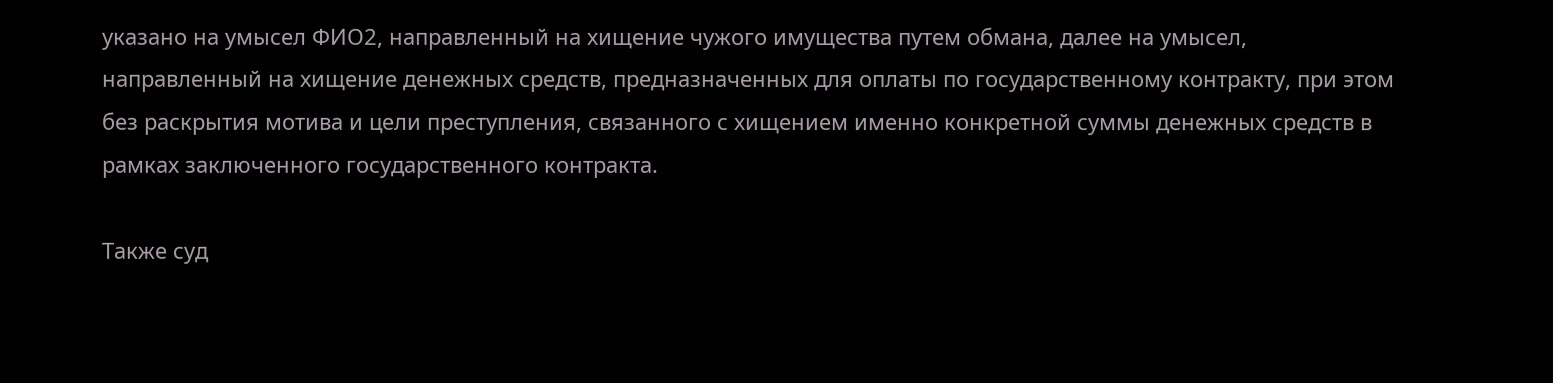указано на умысел ФИО2, направленный на хищение чужого имущества путем обмана, далее на умысел, направленный на хищение денежных средств, предназначенных для оплаты по государственному контракту, при этом без раскрытия мотива и цели преступления, связанного с хищением именно конкретной суммы денежных средств в рамках заключенного государственного контракта.

Также суд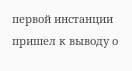первой инстанции пришел к выводу о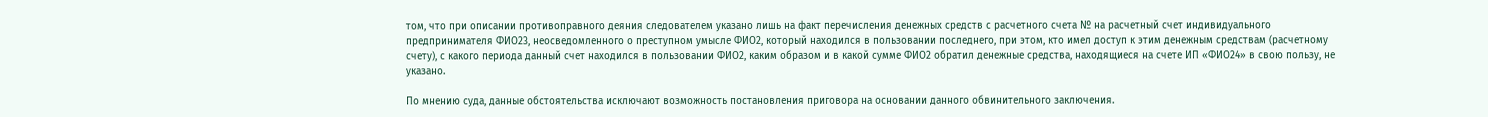том, что при описании противоправного деяния следователем указано лишь на факт перечисления денежных средств с расчетного счета № на расчетный счет индивидуального предпринимателя ФИО23, неосведомленного о преступном умысле ФИО2, который находился в пользовании последнего, при этом, кто имел доступ к этим денежным средствам (расчетному счету), с какого периода данный счет находился в пользовании ФИО2, каким образом и в какой сумме ФИО2 обратил денежные средства, находящиеся на счете ИП «ФИО24» в свою пользу, не указано.

По мнению суда, данные обстоятельства исключают возможность постановления приговора на основании данного обвинительного заключения.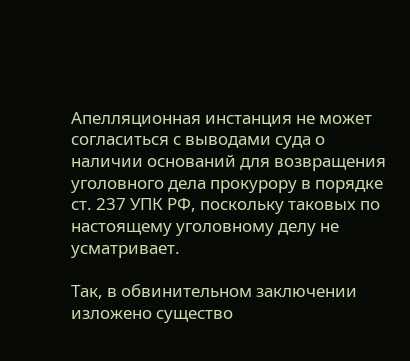Апелляционная инстанция не может согласиться с выводами суда о наличии оснований для возвращения уголовного дела прокурору в порядке ст. 237 УПК РФ, поскольку таковых по настоящему уголовному делу не усматривает.

Так, в обвинительном заключении изложено существо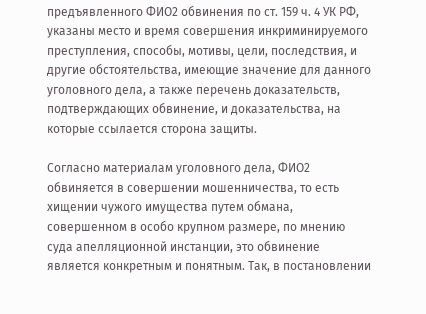предъявленного ФИО2 обвинения по ст. 159 ч. 4 УК РФ, указаны место и время совершения инкриминируемого преступления, способы, мотивы, цели, последствия, и другие обстоятельства, имеющие значение для данного уголовного дела, а также перечень доказательств, подтверждающих обвинение, и доказательства, на которые ссылается сторона защиты.

Согласно материалам уголовного дела, ФИО2 обвиняется в совершении мошенничества, то есть хищении чужого имущества путем обмана, совершенном в особо крупном размере, по мнению суда апелляционной инстанции, это обвинение является конкретным и понятным. Так, в постановлении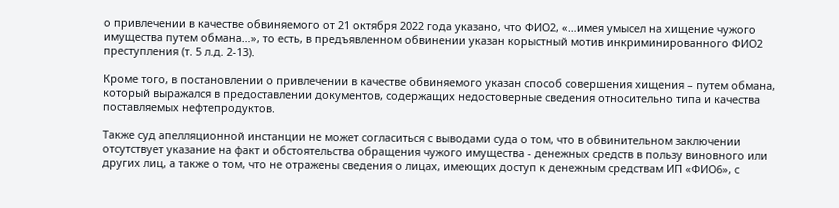о привлечении в качестве обвиняемого от 21 октября 2022 года указано, что ФИО2, «…имея умысел на хищение чужого имущества путем обмана…», то есть, в предъявленном обвинении указан корыстный мотив инкриминированного ФИО2 преступления (т. 5 л.д. 2-13).

Кроме того, в постановлении о привлечении в качестве обвиняемого указан способ совершения хищения – путем обмана, который выражался в предоставлении документов, содержащих недостоверные сведения относительно типа и качества поставляемых нефтепродуктов.

Также суд апелляционной инстанции не может согласиться с выводами суда о том, что в обвинительном заключении отсутствует указание на факт и обстоятельства обращения чужого имущества - денежных средств в пользу виновного или других лиц, а также о том, что не отражены сведения о лицах, имеющих доступ к денежным средствам ИП «ФИО6», с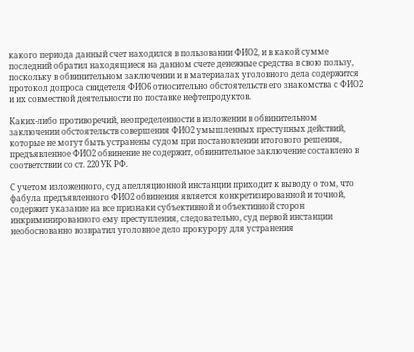какого периода данный счет находился в пользовании ФИО2, и в какой сумме последний обратил находящиеся на данном счете денежные средства в свою пользу, поскольку в обвинительном заключении и в материалах уголовного дела содержится протокол допроса свидетеля ФИО6 относительно обстоятельств его знакомства с ФИО2 и их совместной деятельности по поставке нефтепродуктов.

Каких-либо противоречий, неопределенности в изложении в обвинительном заключении обстоятельств совершения ФИО2 умышленных преступных действий, которые не могут быть устранены судом при постановлении итогового решения, предъявленное ФИО2 обвинение не содержит, обвинительное заключение составлено в соответствии со ст. 220 УК РФ.

С учетом изложенного, суд апелляционной инстанции приходит к выводу о том, что фабула предъявленного ФИО2 обвинения является конкретизированной и точной, содержит указание на все признаки субъективной и объективной сторон инкриминированного ему преступления, следовательно, суд первой инстанции необоснованно возвратил уголовное дело прокурору для устранения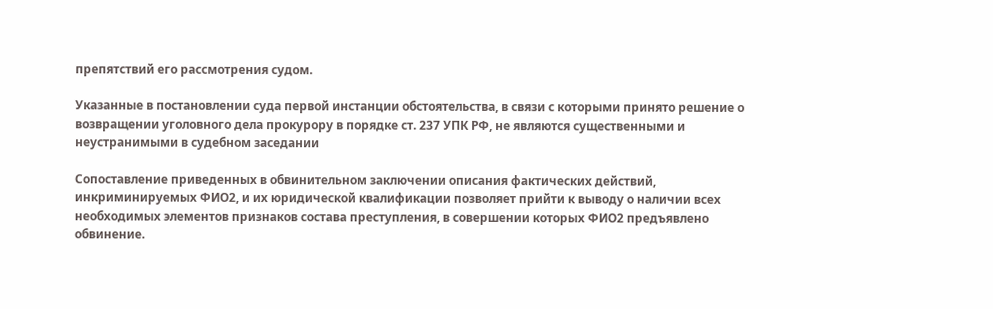препятствий его рассмотрения судом.

Указанные в постановлении суда первой инстанции обстоятельства, в связи с которыми принято решение о возвращении уголовного дела прокурору в порядке ст. 237 УПК РФ, не являются существенными и неустранимыми в судебном заседании

Сопоставление приведенных в обвинительном заключении описания фактических действий, инкриминируемых ФИО2, и их юридической квалификации позволяет прийти к выводу о наличии всех необходимых элементов признаков состава преступления, в совершении которых ФИО2 предъявлено обвинение.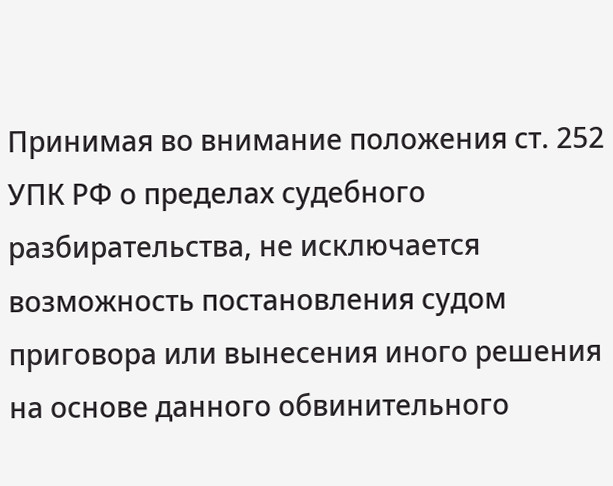Принимая во внимание положения ст. 252 УПК РФ о пределах судебного разбирательства, не исключается возможность постановления судом приговора или вынесения иного решения на основе данного обвинительного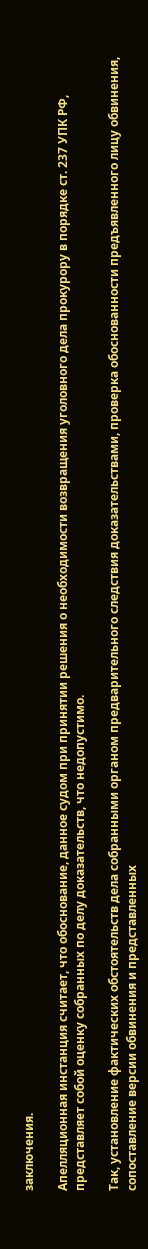заключения.

Апелляционная инстанция считает, что обоснование, данное судом при принятии решения о необходимости возвращения уголовного дела прокурору в порядке ст. 237 УПК РФ, представляет собой оценку собранных по делу доказательств, что недопустимо.

Так, установление фактических обстоятельств дела собранными органом предварительного следствия доказательствами, проверка обоснованности предъявленного лицу обвинения, сопоставление версии обвинения и представленных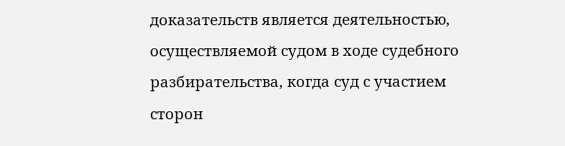доказательств является деятельностью, осуществляемой судом в ходе судебного разбирательства, когда суд с участием сторон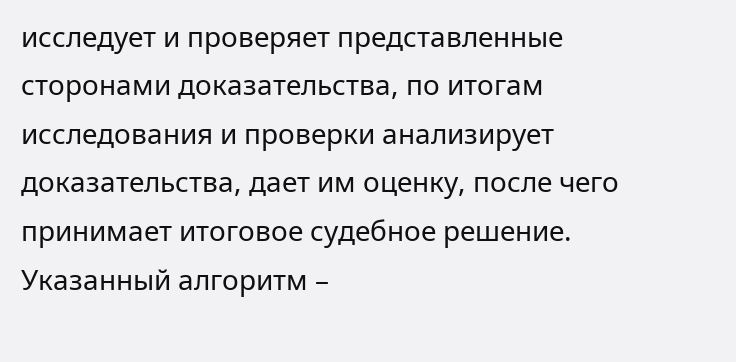исследует и проверяет представленные сторонами доказательства, по итогам исследования и проверки анализирует доказательства, дает им оценку, после чего принимает итоговое судебное решение. Указанный алгоритм –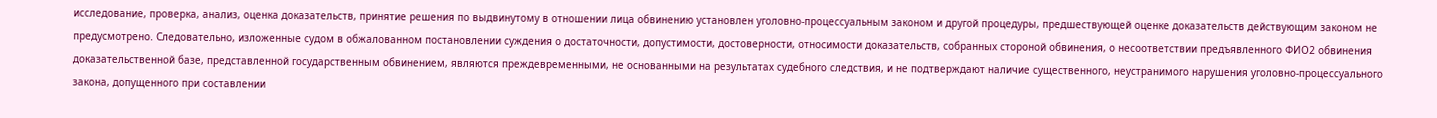исследование, проверка, анализ, оценка доказательств, принятие решения по выдвинутому в отношении лица обвинению установлен уголовно-процессуальным законом и другой процедуры, предшествующей оценке доказательств действующим законом не предусмотрено. Следовательно, изложенные судом в обжалованном постановлении суждения о достаточности, допустимости, достоверности, относимости доказательств, собранных стороной обвинения, о несоответствии предъявленного ФИО2 обвинения доказательственной базе, представленной государственным обвинением, являются преждевременными, не основанными на результатах судебного следствия, и не подтверждают наличие существенного, неустранимого нарушения уголовно-процессуального закона, допущенного при составлении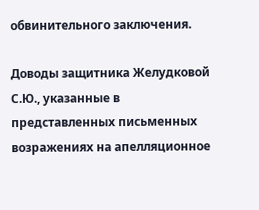обвинительного заключения.

Доводы защитника Желудковой С.Ю., указанные в представленных письменных возражениях на апелляционное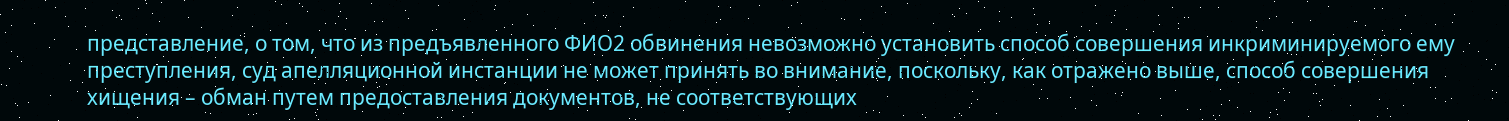представление, о том, что из предъявленного ФИО2 обвинения невозможно установить способ совершения инкриминируемого ему преступления, суд апелляционной инстанции не может принять во внимание, поскольку, как отражено выше, способ совершения хищения – обман путем предоставления документов, не соответствующих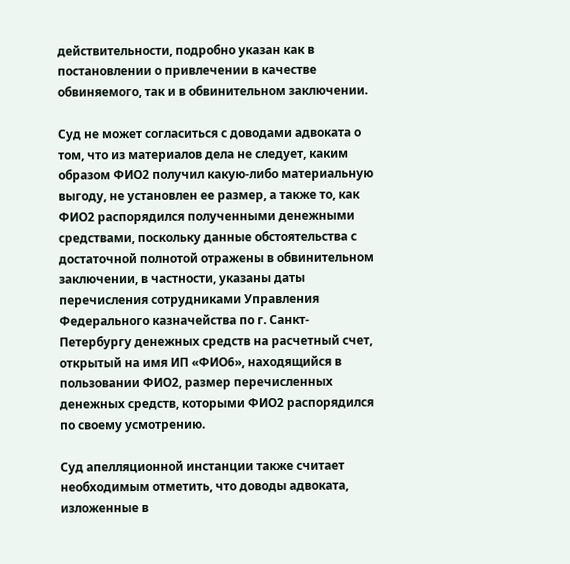действительности, подробно указан как в постановлении о привлечении в качестве обвиняемого, так и в обвинительном заключении.

Суд не может согласиться с доводами адвоката о том, что из материалов дела не следует, каким образом ФИО2 получил какую-либо материальную выгоду, не установлен ее размер, а также то, как ФИО2 распорядился полученными денежными средствами, поскольку данные обстоятельства с достаточной полнотой отражены в обвинительном заключении, в частности, указаны даты перечисления сотрудниками Управления Федерального казначейства по г. Санкт-Петербургу денежных средств на расчетный счет, открытый на имя ИП «ФИО6», находящийся в пользовании ФИО2, размер перечисленных денежных средств, которыми ФИО2 распорядился по своему усмотрению.

Суд апелляционной инстанции также считает необходимым отметить, что доводы адвоката, изложенные в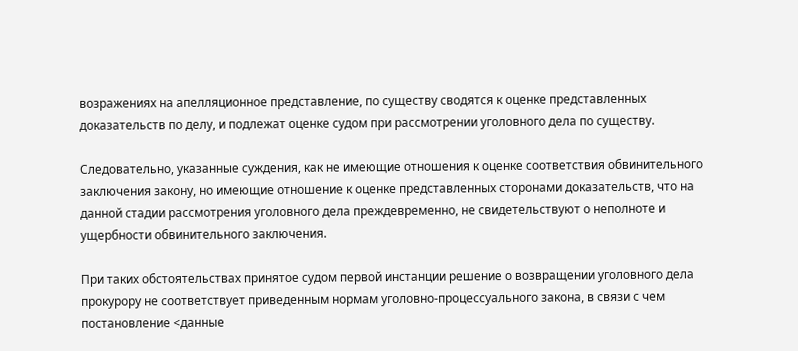возражениях на апелляционное представление, по существу сводятся к оценке представленных доказательств по делу, и подлежат оценке судом при рассмотрении уголовного дела по существу.

Следовательно, указанные суждения, как не имеющие отношения к оценке соответствия обвинительного заключения закону, но имеющие отношение к оценке представленных сторонами доказательств, что на данной стадии рассмотрения уголовного дела преждевременно, не свидетельствуют о неполноте и ущербности обвинительного заключения.

При таких обстоятельствах принятое судом первой инстанции решение о возвращении уголовного дела прокурору не соответствует приведенным нормам уголовно-процессуального закона, в связи с чем постановление <данные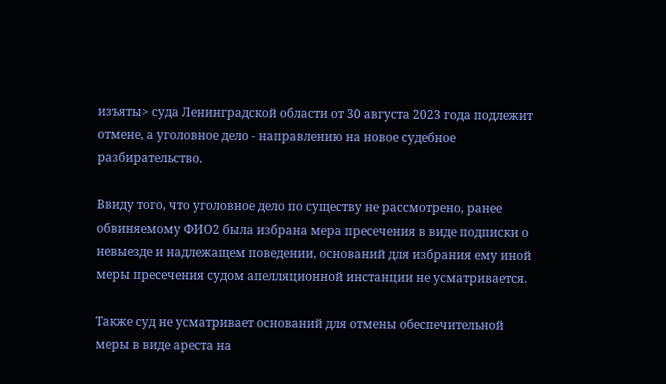изъяты> суда Ленинградской области от 30 августа 2023 года подлежит отмене, а уголовное дело - направлению на новое судебное разбирательство.

Ввиду того, что уголовное дело по существу не рассмотрено, ранее обвиняемому ФИО2 была избрана мера пресечения в виде подписки о невыезде и надлежащем поведении, оснований для избрания ему иной меры пресечения судом апелляционной инстанции не усматривается.

Также суд не усматривает оснований для отмены обеспечительной меры в виде ареста на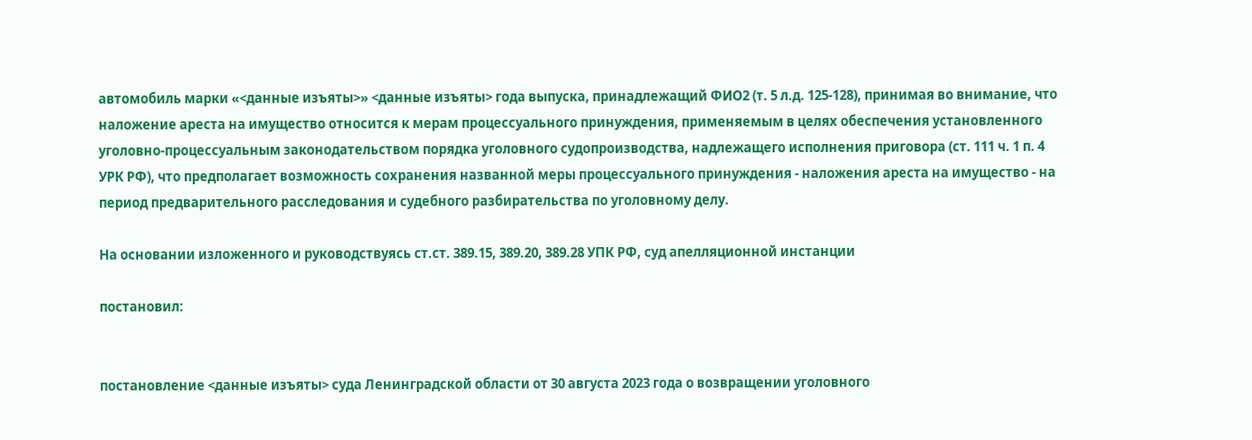автомобиль марки «<данные изъяты>» <данные изъяты> года выпуска, принадлежащий ФИО2 (т. 5 л.д. 125-128), принимая во внимание, что наложение ареста на имущество относится к мерам процессуального принуждения, применяемым в целях обеспечения установленного уголовно-процессуальным законодательством порядка уголовного судопроизводства, надлежащего исполнения приговора (ст. 111 ч. 1 п. 4 УРК РФ), что предполагает возможность сохранения названной меры процессуального принуждения - наложения ареста на имущество - на период предварительного расследования и судебного разбирательства по уголовному делу.

На основании изложенного и руководствуясь ст.ст. 389.15, 389.20, 389.28 УПК РФ, суд апелляционной инстанции

постановил:


постановление <данные изъяты> суда Ленинградской области от 30 августа 2023 года о возвращении уголовного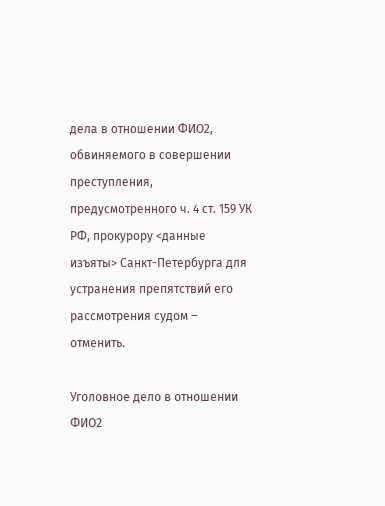дела в отношении ФИО2, обвиняемого в совершении преступления, предусмотренного ч. 4 ст. 159 УК РФ, прокурору <данные изъяты> Санкт-Петербурга для устранения препятствий его рассмотрения судом – отменить.

Уголовное дело в отношении ФИО2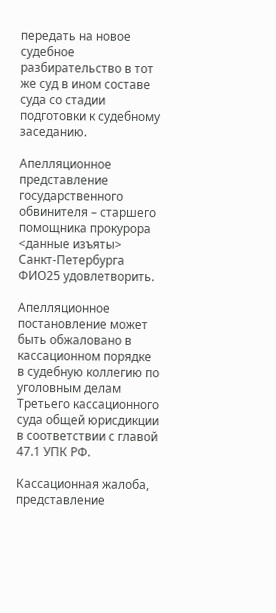передать на новое судебное разбирательство в тот же суд в ином составе суда со стадии подготовки к судебному заседанию.

Апелляционное представление государственного обвинителя – старшего помощника прокурора <данные изъяты> Санкт-Петербурга ФИО25 удовлетворить.

Апелляционное постановление может быть обжаловано в кассационном порядке в судебную коллегию по уголовным делам Третьего кассационного суда общей юрисдикции в соответствии с главой 47.1 УПК РФ.

Кассационная жалоба, представление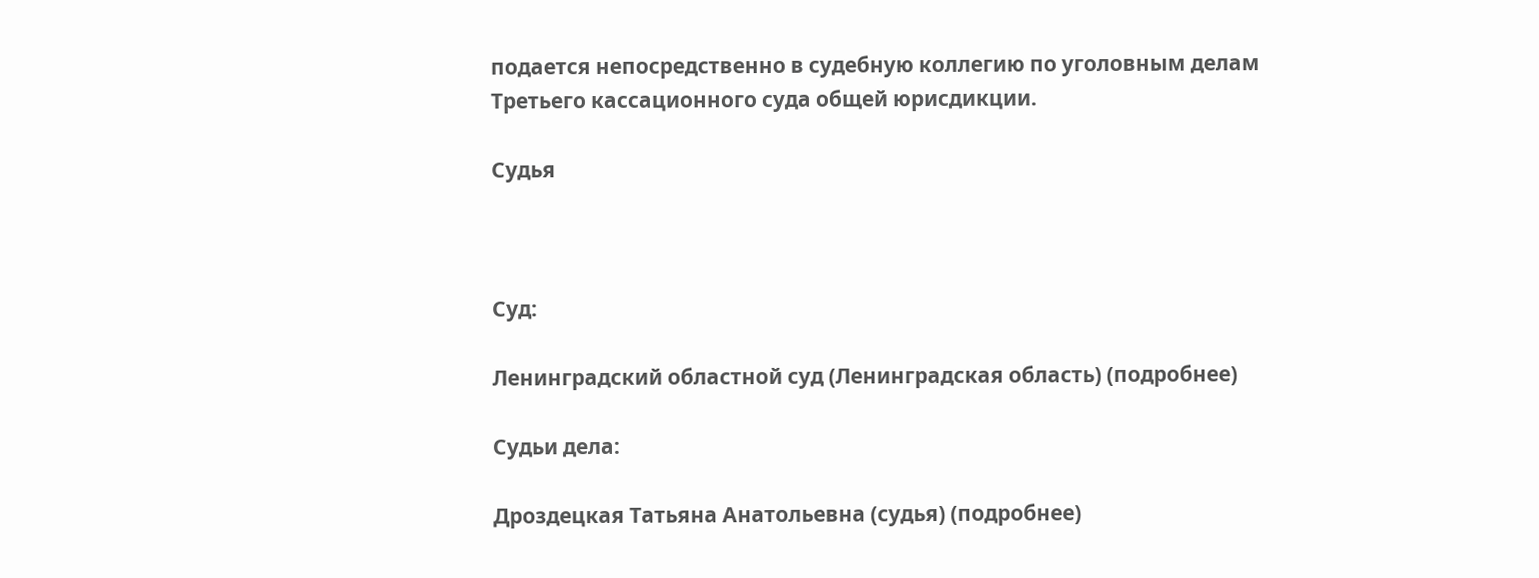подается непосредственно в судебную коллегию по уголовным делам Третьего кассационного суда общей юрисдикции.

Судья



Суд:

Ленинградский областной суд (Ленинградская область) (подробнее)

Судьи дела:

Дроздецкая Татьяна Анатольевна (судья) (подробнее)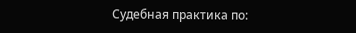Судебная практика по: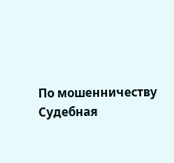По мошенничеству
Судебная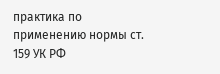практика по применению нормы ст. 159 УК РФ